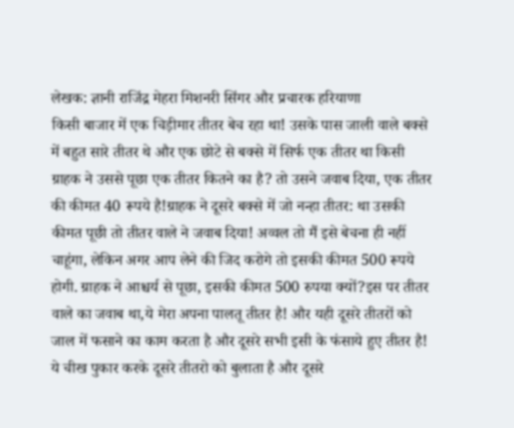लेखक: ज्ञानी राजिंद्र मेहरा मिशनरी सिंगर और प्रचारक हरियाणा
किसी बाजार में एक चिड़ीमार तीतर बेच रहा था! उसके पास जाली वाले बक्से में बहुत सारे तीतर थे और एक छोटे से बक्से में सिर्फ एक तीतर था किसी ग्राहक ने उससे पूछा एक तीतर कितने का है? तो उसने जवाब दिया, एक तीतर की कीमत 40 रूपये है!ग्राहक ने दूसरे बक्से में जो नन्हा तीतर: था उसकी कीमत पूछी तो तीतर वाले ने जवाब दिया! अव्वल तो मैं इसे बेचना ही नहीं चाहूंगा, लेकिन अगर आप लेने की जिद करोगे तो इसकी कीमत 500 रूपये होगी. ग्राहक ने आश्चर्य से पूछा, इसकी कीमत 500 रुपया क्यों?इस पर तीतर वाले का जवाब था,ये मेरा अपना पालतू तीतर है! और यही दूसरे तीतरों को जाल में फसाने का काम करता है और दूसरे सभी इसी के फंसाये हुए तीतर है! ये चीख पुकार करके दूसरे तीतरो को बुलाता है और दूसरे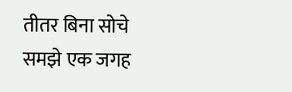तीतर बिना सोचे समझे एक जगह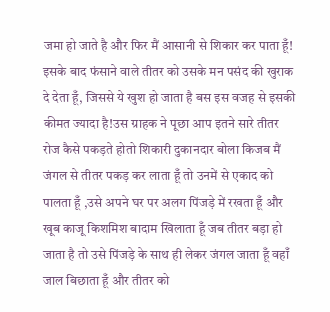जमा हो जाते है और फिर मैं आसानी से शिकार कर पाता हूँ! इसके बाद फंसाने वाले तीतर को उसके मन पसंद की खुराक दे देता हूँ, जिससे ये खुश हो जाता है बस इस वजह से इसकी कीमत ज्यादा है!उस ग्राहक ने पूछा आप इतने सारे तीतर रोज कैसे पकड़ते होतो शिकारी दुकानदार बोला किजब मैं जंगल से तीतर पकड़ कर लाता हूँ तो उनमें से एकाद को पालता हूँ ,उसे अपने घर पर अलग पिंजड़े में रखता हूँ और खूब काजू किशमिश बादाम खिलाता हूँ जब तीतर बड़ा हो जाता है तो उसे पिंजड़े के साथ ही लेकर जंगल जाता हूँ वहाँ जाल बिछाता हूँ और तीतर को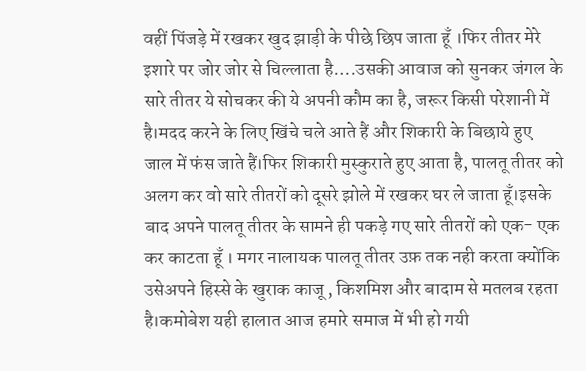वहीं पिंजड़े में रखकर खुद झाड़ी के पीछे छिप जाता हूँ ।फिर तीतर मेरे इशारे पर जोर जोर से चिल्लाता है….उसकी आवाज को सुनकर जंगल के सारे तीतर ये सोचकर की ये अपनी कौम का है, जरूर किसी परेशानी में है।मदद करने के लिए खिंचे चले आते हैं और शिकारी के बिछाये हुए जाल में फंस जाते हैं।फिर शिकारी मुस्कुराते हुए आता है, पालतू तीतर को अलग कर वो सारे तीतरों को दूसरे झोले में रखकर घर ले जाता हूँ।इसके बाद अपने पालतू तीतर के सामने ही पकड़े गए सारे तीतरों को एक- एक कर काटता हूँ । मगर नालायक पालतू तीतर उफ़ तक नही करता क्योंकि उसेअपने हिस्से के खुराक काजू , किशमिश और बादाम से मतलब रहता है।कमोबेश यही हालात आज हमारे समाज में भी हो गयी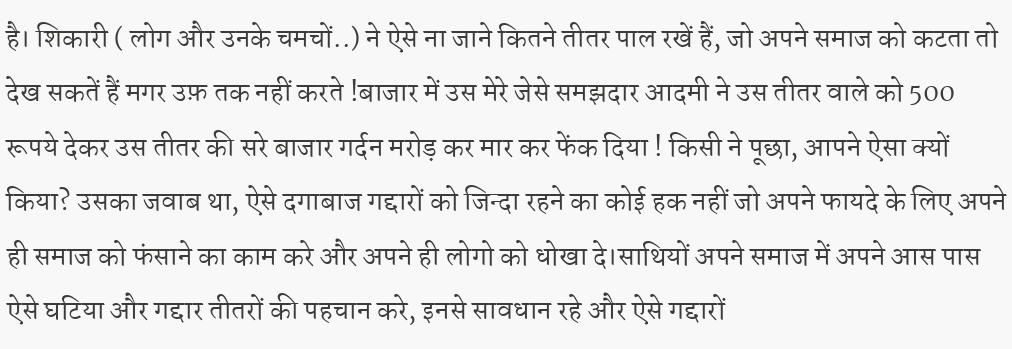है। शिकारी ( लोग और उनके चमचों..) ने ऐसे ना जाने कितने तीतर पाल रखें हैं, जो अपने समाज को कटता तो देख सकतें हैं मगर उफ़ तक नहीं करते !बाजार में उस मेरे जेसे समझदार आदमी ने उस तीतर वाले को 500 रूपये देकर उस तीतर की सरे बाजार गर्दन मरोड़ कर मार कर फेंक दिया ! किसी ने पूछा, आपने ऐसा क्यों किया? उसका जवाब था, ऐसे दगाबाज गद्दारों को जिन्दा रहने का कोई हक नहीं जो अपने फायदे के लिए अपने ही समाज को फंसाने का काम करे और अपने ही लोगो को धोखा दे।साथियों अपने समाज में अपने आस पास ऐसे घटिया और गद्दार तीतरों की पहचान करे, इनसे सावधान रहे और ऐसे गद्दारों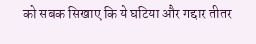को सबक सिखाए कि ये घटिया और गद्दार तीतर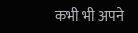कभी भी अपने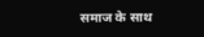समाज के साथ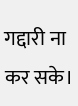गद्दारी ना कर सके।